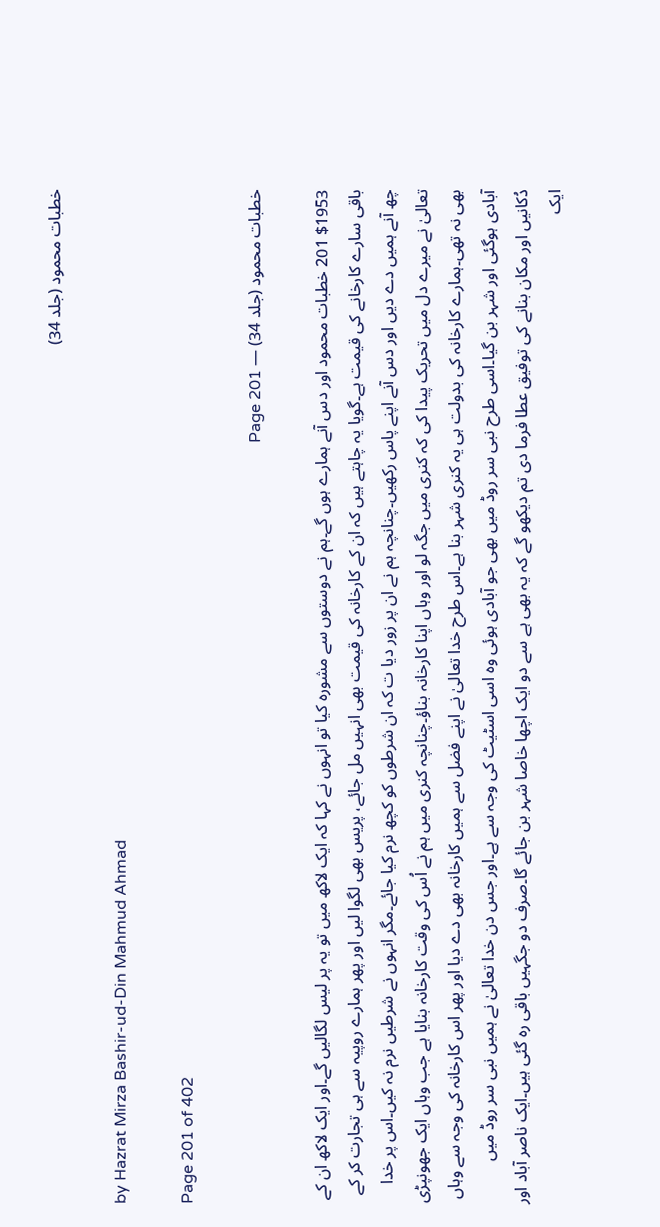خطبات محمود (جلد 34)

by Hazrat Mirza Bashir-ud-Din Mahmud Ahmad

Page 201 of 402

خطبات محمود (جلد 34) — Page 201

$1953 201 خطبات محمود اور دس آنے ہمارے ہوں گے۔ہم نے دوستوں سے مشورہ کیا تو انہوں نے کہا کہ ایک لاکھ میں تو یہ پر لیس لگالیں گے۔اور ایک لاکھ ان کے باقی سارے کارخانے کی قیمت ہے۔گویا یہ چاہتے ہیں کہ ان کے کارخانہ کی قیمت بھی انہیں مل جائے، پریس بھی لگوا لیں اور پھر ہمارے روپیہ سے ہی تجارت کر کے چھ آنے ہمیں دے دیں اور دس آنے اپنے پاس رکھیں۔چنانچہ ہم نے ان پر زور دیا ت کہ ان شرطوں کو کچھ نرم کیا جائے۔مگر انہوں نے شرطیں نرم نہ کیں۔اس پر خدا تعالیٰ نے میرے دل میں تحریک پیدا کی کہ کنری میں جگہ لو اور وہاں اپنا کارخانہ بناؤ۔چنانچہ کنری میں ہم نے اُس کی وقت کارخانہ بنایا ہے جب وہاں ایک جھونپڑی بھی نہ تھی۔ہمارے کارخانہ کی بدولت ہی یہ کنری شہر بنا ہے۔اس طرح خدا تعالیٰ نے اپنے فضل سے ہمیں کارخانہ بھی دے دیا اور پھر اس کارخانہ کی وجہ سے وہاں آبادی ہوگئی اور شہر بن گیا۔اسی طرح نبی سر روڈ میں بھی جو آبادی ہوئی وہ اسی اسٹیٹ کی وجہ سے ہے۔اور جس دن خدا تعالیٰ نے ہمیں نبی سر روڈ میں دُکانیں اور مکان بنانے کی توفیق عطا فرما دی تم دیکھو گے کہ یہ بھی ہے سے دو ایک اچھا خاصا شہر بن جائے گا۔صرف دو جگہیں باقی رہ گئی ہیں۔ایک ناصر آباد اور ایک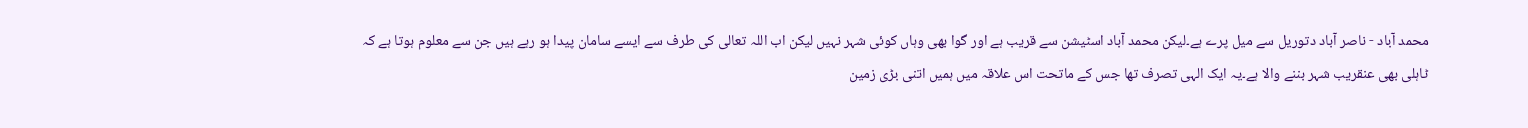محمد آباد - ناصر آباد دتوریل سے میل پرے ہے۔لیکن محمد آباد اسٹیشن سے قریب ہے اور گوا بھی وہاں کوئی شہر نہیں لیکن اب اللہ تعالی کی طرف سے ایسے سامان پیدا ہو رہے ہیں جن سے معلوم ہوتا ہے کہ ٹاہلی بھی عنقریب شہر بننے والا ہے۔یہ ایک الہی تصرف تھا جس کے ماتحت اس علاقہ میں ہمیں اتنی بڑی زمین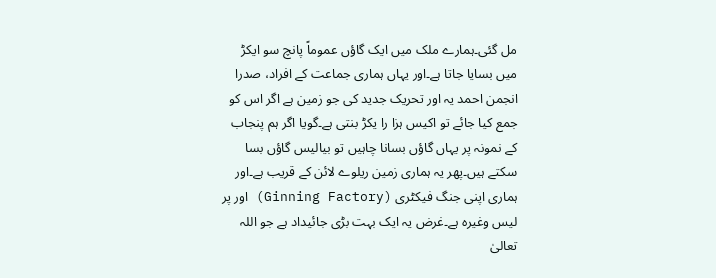مل گئی۔ہمارے ملک میں ایک گاؤں عموماً پانچ سو ایکڑ میں بسایا جاتا ہے۔اور یہاں ہماری جماعت کے افراد، صدرا انجمن احمد یہ اور تحریک جدید کی جو زمین ہے اگر اس کو جمع کیا جائے تو اکیس ہزا را یکڑ بنتی ہے۔گویا اگر ہم پنجاب کے نمونہ پر یہاں گاؤں بسانا چاہیں تو بیالیس گاؤں بسا سکتے ہیں۔پھر یہ ہماری زمین ریلوے لائن کے قریب ہے۔اور ہماری اپنی جنگ فیکٹری (Ginning Factory) اور پر لیس وغیرہ ہے۔غرض یہ ایک بہت بڑی جائیداد ہے جو اللہ تعالیٰ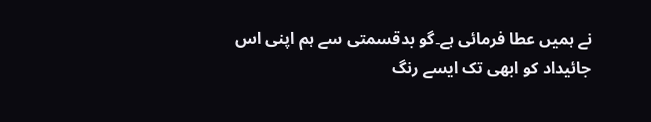نے ہمیں عطا فرمائی ہے۔گو بدقسمتی سے ہم اپنی اس جائیداد کو ابھی تک ایسے رنگ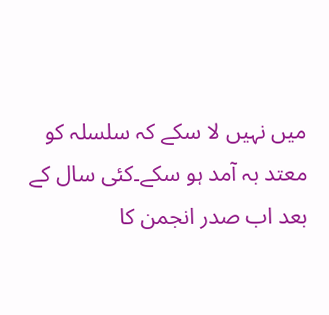میں نہیں لا سکے کہ سلسلہ کو معتد بہ آمد ہو سکے۔کئی سال کے بعد اب صدر انجمن کا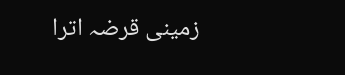زمینی قرضہ اترا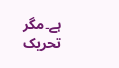ہے۔مگر تحریک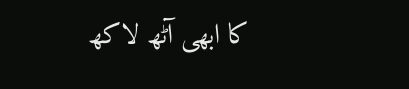کا ابھی آٹھ لاکھ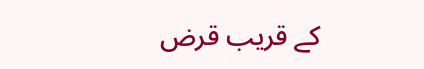کے قریب قرض